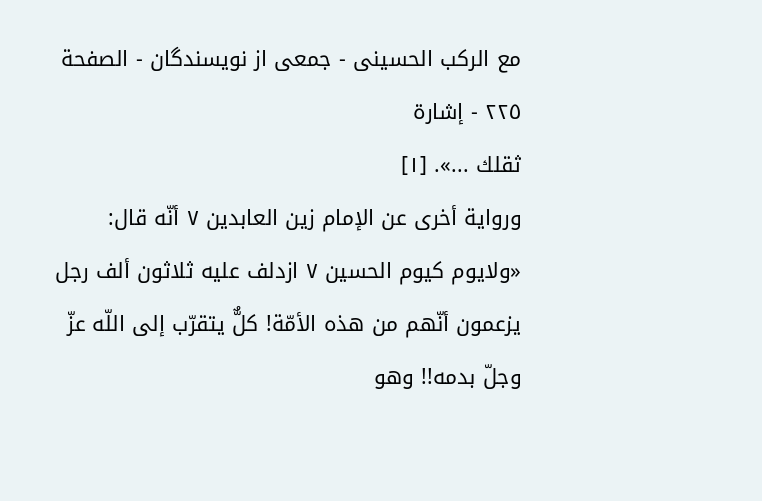مع الركب الحسينى - جمعی از نویسندگان - الصفحة ٢٢٥ - إشارة
ثقلك ...». [١]
ورواية أخرى عن الإمام زين العابدين ٧ أنّه قال:
«ولايوم كيوم الحسين ٧ ازدلف عليه ثلاثون ألف رجل يزعمون أنّهم من هذه الأمّة! كلٌّ يتقرّب إلى اللّه عزّ وجلّ بدمه!! وهو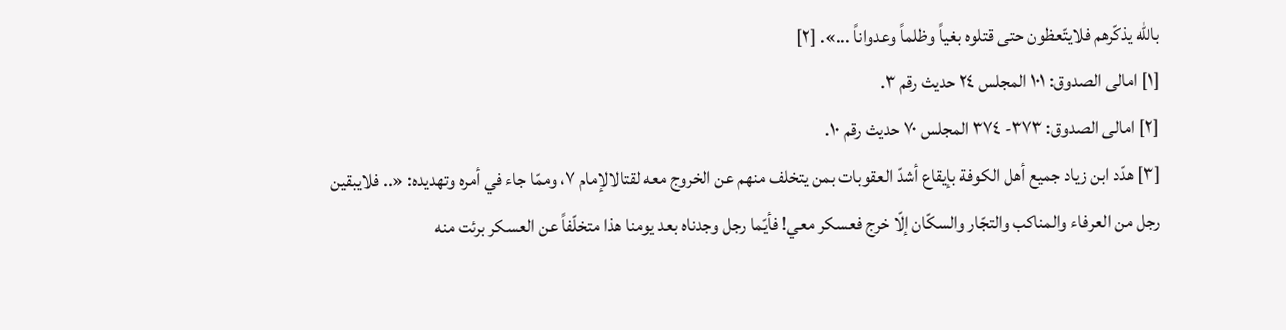باللّه يذكّرهم فلايتّعظون حتى قتلوه بغياً وظلماً وعدواناً ...». [٢]
[١] امالى الصدوق: ١٠١ المجلس ٢٤ حديث رقم ٣.
[٢] امالى الصدوق: ٣٧٣- ٣٧٤ المجلس ٧٠ حديث رقم ١٠.
[٣] هدّد ابن زياد جميع أهل الكوفة بإيقاع أشدّ العقوبات بمن يتخلف منهم عن الخروج معه لقتالالإمام ٧، وممّا جاء في أمره وتهديده: «.. فلايبقين رجل من العرفاء والمناكب والتجّار والسكّان إلّا خرج فعسكر معي! فأيّما رجل وجدناه بعد يومنا هذا متخلّفاً عن العسكر برئت منه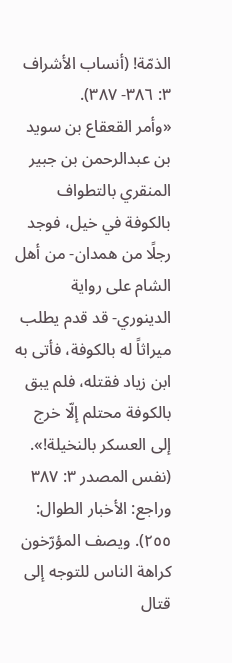الذمّة! (أنساب الأشراف ٣: ٣٨٦- ٣٨٧).
«وأمر القعقاع بن سويد بن عبدالرحمن بن جبير المنقري بالتطواف بالكوفة في خيل، فوجد رجلًا من همدان- من أهل الشام على رواية الدينوري- قد قدم يطلب ميراثاً له بالكوفة، فأتى به ابن زياد فقتله، فلم يبق بالكوفة محتلم إلّا خرج إلى العسكر بالنخيلة!». (نفس المصدر ٣: ٣٨٧ وراجع: الأخبار الطوال: ٢٥٥). ويصف المؤرّخون كراهة الناس للتوجه إلى قتال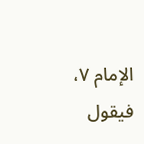الإمام ٧، فيقول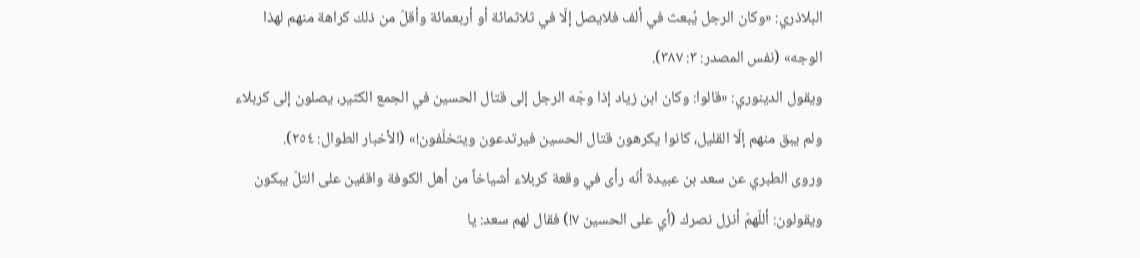البلاذري: «وكان الرجل يُبعث في ألف فلايصل إلّا في ثلاثمائة أو أربعمائة وأقلّ من ذلك كراهة منهم لهذا الوجه» (نفس المصدر: ٣: ٣٨٧).
ويقول الدينوري: «قالوا: وكان ابن زياد إذا وجّه الرجل إلى قتال الحسين في الجمع الكثير، يصلون إلى كربلاء ولم يبق منهم إلّا القليل، كانوا يكرهون قتال الحسين فيرتدعون ويتخلّفون!» (الأخبار الطوال: ٢٥٤).
وروى الطبري عن سعد بن عبيدة أنّه رأى في وقعة كربلاء أشياخاً من أهل الكوفة واقفين على التلّ يبكون ويقولون: أللّهمّ أنزل نصرك (أي على الحسين ٧!) فقال لهم سعد: يا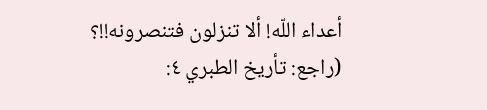أعداء اللّه! ألا تنزلون فتنصرونه!!؟ (راجع: تأريخ الطبري ٤: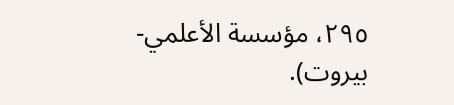٢٩٥، مؤسسة الأعلمي- بيروت).